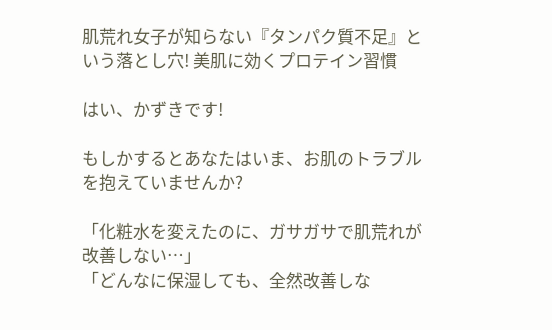肌荒れ女子が知らない『タンパク質不足』という落とし穴! 美肌に効くプロテイン習慣

はい、かずきです!

もしかするとあなたはいま、お肌のトラブルを抱えていませんか?

「化粧水を変えたのに、ガサガサで肌荒れが改善しない…」
「どんなに保湿しても、全然改善しな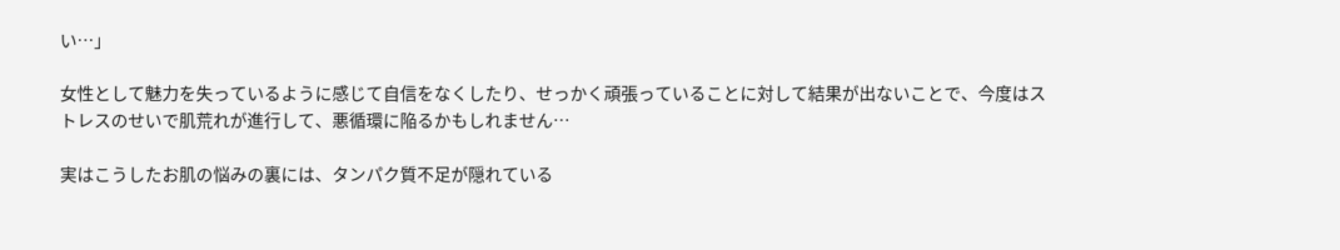い…」

女性として魅力を失っているように感じて自信をなくしたり、せっかく頑張っていることに対して結果が出ないことで、今度はストレスのせいで肌荒れが進行して、悪循環に陥るかもしれません…

実はこうしたお肌の悩みの裏には、タンパク質不足が隠れている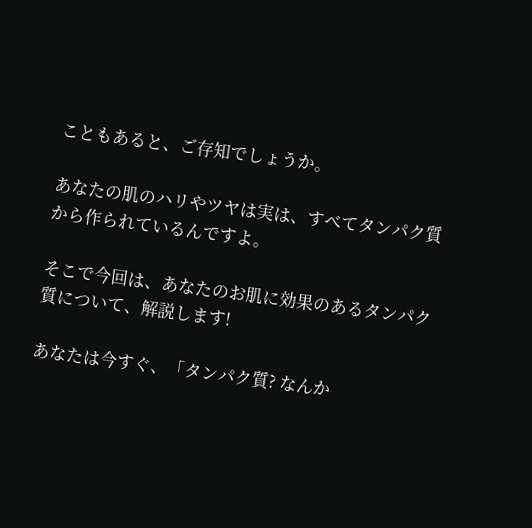こともあると、ご存知でしょうか。

あなたの肌のハリやツヤは実は、すべてタンパク質から作られているんですよ。

そこで今回は、あなたのお肌に効果のあるタンパク質について、解説します!

あなたは今すぐ、「タンパク質? なんか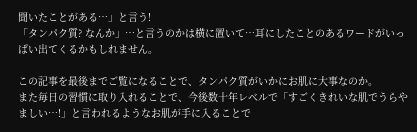聞いたことがある…」と言う!
「タンパク質? なんか」…と言うのかは横に置いて…耳にしたことのあるワードがいっぱい出てくるかもしれません。

この記事を最後までご覧になることで、タンパク質がいかにお肌に大事なのか。
また毎日の習慣に取り入れることで、今後数十年レベルで「すごくきれいな肌でうらやましい…!」と言われるようなお肌が手に入ることで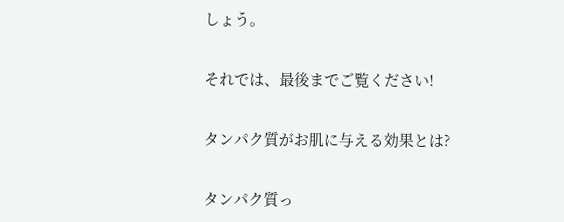しょう。

それでは、最後までご覧ください!

タンパク質がお肌に与える効果とは?

タンパク質っ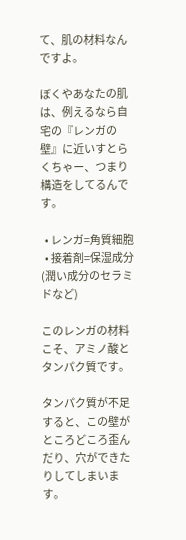て、肌の材料なんですよ。

ぼくやあなたの肌は、例えるなら自宅の『レンガの壁』に近いすとらくちゃー、つまり構造をしてるんです。

  • レンガ=角質細胞
  • 接着剤=保湿成分(潤い成分のセラミドなど)

このレンガの材料こそ、アミノ酸とタンパク質です。

タンパク質が不足すると、この壁がところどころ歪んだり、穴ができたりしてしまいます。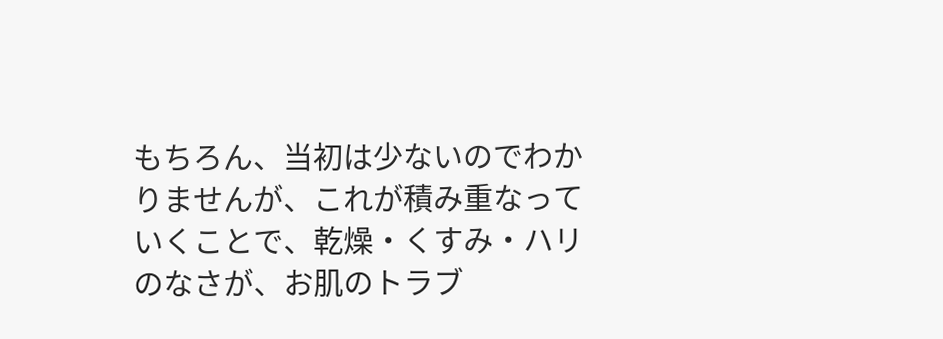もちろん、当初は少ないのでわかりませんが、これが積み重なっていくことで、乾燥・くすみ・ハリのなさが、お肌のトラブ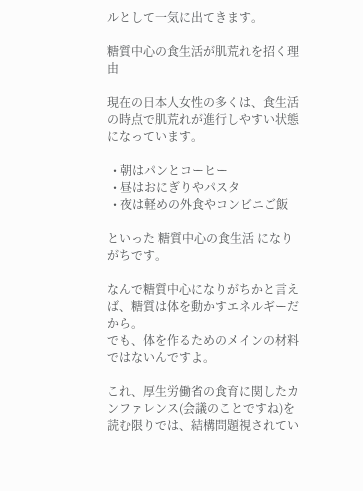ルとして一気に出てきます。

糖質中心の食生活が肌荒れを招く理由

現在の日本人女性の多くは、食生活の時点で肌荒れが進行しやすい状態になっています。

  • 朝はパンとコーヒー
  • 昼はおにぎりやパスタ
  • 夜は軽めの外食やコンビニご飯

といった 糖質中心の食生活 になりがちです。

なんで糖質中心になりがちかと言えば、糖質は体を動かすエネルギーだから。
でも、体を作るためのメインの材料ではないんですよ。

これ、厚生労働省の食育に関したカンファレンス(会議のことですね)を読む限りでは、結構問題視されてい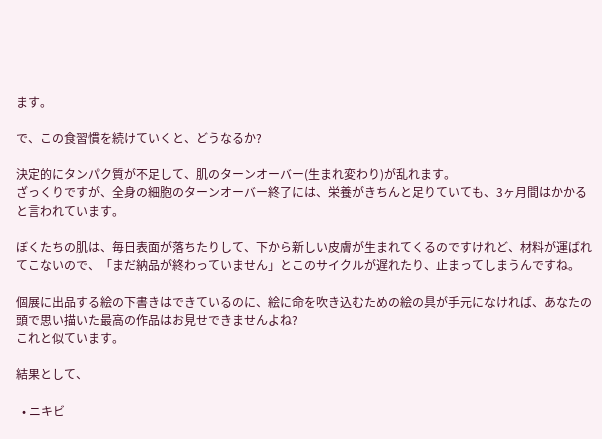ます。

で、この食習慣を続けていくと、どうなるか?

決定的にタンパク質が不足して、肌のターンオーバー(生まれ変わり)が乱れます。
ざっくりですが、全身の細胞のターンオーバー終了には、栄養がきちんと足りていても、3ヶ月間はかかると言われています。

ぼくたちの肌は、毎日表面が落ちたりして、下から新しい皮膚が生まれてくるのですけれど、材料が運ばれてこないので、「まだ納品が終わっていません」とこのサイクルが遅れたり、止まってしまうんですね。

個展に出品する絵の下書きはできているのに、絵に命を吹き込むための絵の具が手元になければ、あなたの頭で思い描いた最高の作品はお見せできませんよね?
これと似ています。

結果として、

  • ニキビ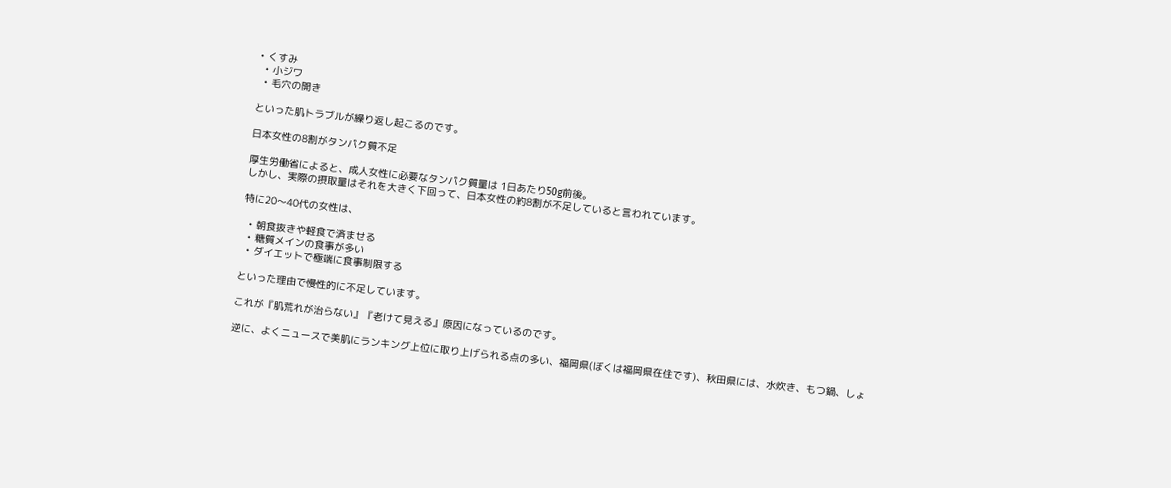• くすみ
  • 小ジワ
  • 毛穴の開き

といった肌トラブルが繰り返し起こるのです。

日本女性の8割がタンパク質不足

厚生労働省によると、成人女性に必要なタンパク質量は 1日あたり50g前後。
しかし、実際の摂取量はそれを大きく下回って、日本女性の約8割が不足していると言われています。

特に20〜40代の女性は、

  • 朝食抜きや軽食で済ませる
  • 糖質メインの食事が多い
  • ダイエットで極端に食事制限する

といった理由で慢性的に不足しています。

これが『肌荒れが治らない』『老けて見える』原因になっているのです。

逆に、よくニュースで美肌にランキング上位に取り上げられる点の多い、福岡県(ぼくは福岡県在住です)、秋田県には、水炊き、もつ鍋、しょ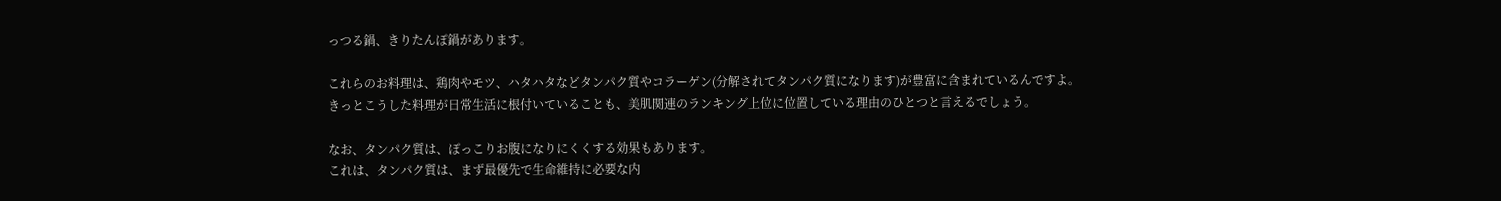っつる鍋、きりたんぽ鍋があります。

これらのお料理は、鶏肉やモツ、ハタハタなどタンパク質やコラーゲン(分解されてタンパク質になります)が豊富に含まれているんですよ。
きっとこうした料理が日常生活に根付いていることも、美肌関連のランキング上位に位置している理由のひとつと言えるでしょう。

なお、タンパク質は、ぽっこりお腹になりにくくする効果もあります。
これは、タンパク質は、まず最優先で生命維持に必要な内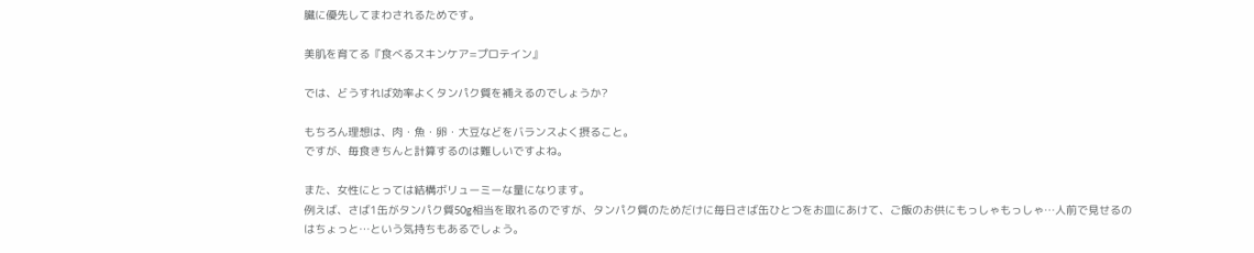臓に優先してまわされるためです。

美肌を育てる『食べるスキンケア=プロテイン』

では、どうすれば効率よくタンパク質を補えるのでしょうか?

もちろん理想は、肉・魚・卵・大豆などをバランスよく摂ること。
ですが、毎食きちんと計算するのは難しいですよね。

また、女性にとっては結構ボリューミーな量になります。
例えば、さば1缶がタンパク質50g相当を取れるのですが、タンパク質のためだけに毎日さば缶ひとつをお皿にあけて、ご飯のお供にもっしゃもっしゃ…人前で見せるのはちょっと…という気持ちもあるでしょう。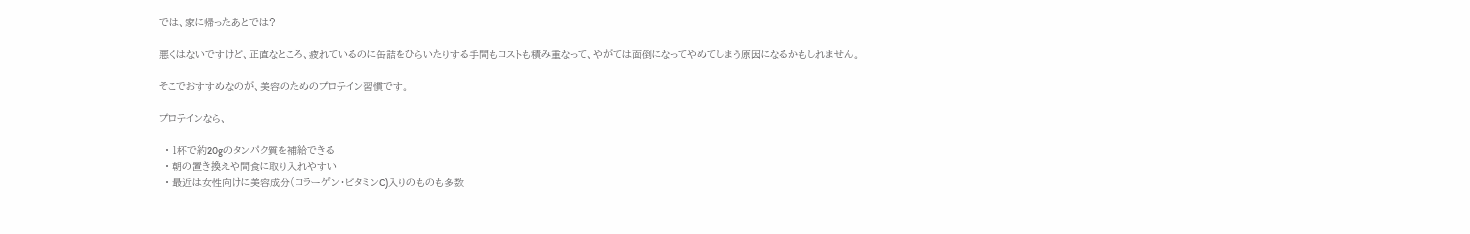では、家に帰ったあとでは?

悪くはないですけど、正直なところ、疲れているのに缶詰をひらいたりする手間もコストも積み重なって、やがては面倒になってやめてしまう原因になるかもしれません。

そこでおすすめなのが、美容のためのプロテイン習慣です。

プロテインなら、

  • 1杯で約20gのタンパク質を補給できる
  • 朝の置き換えや間食に取り入れやすい
  • 最近は女性向けに美容成分(コラーゲン・ビタミンC)入りのものも多数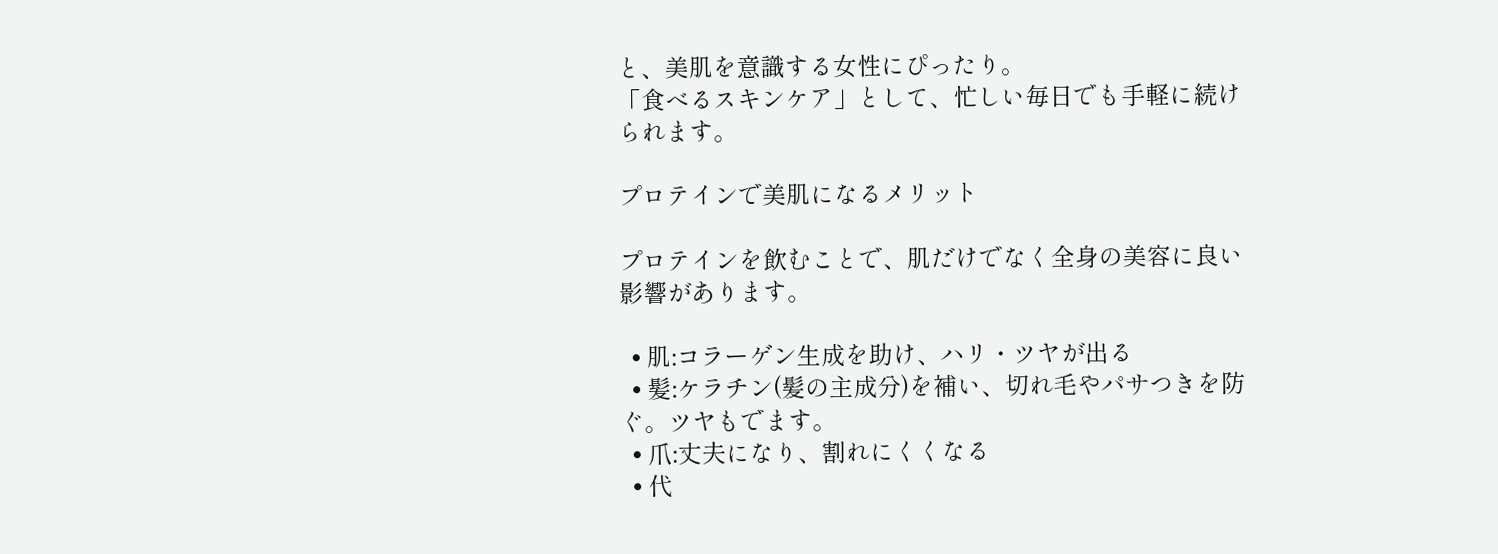と、美肌を意識する女性にぴったり。
「食べるスキンケア」として、忙しい毎日でも手軽に続けられます。

プロテインで美肌になるメリット

プロテインを飲むことで、肌だけでなく全身の美容に良い影響があります。

  • 肌:コラーゲン生成を助け、ハリ・ツヤが出る
  • 髪:ケラチン(髪の主成分)を補い、切れ毛やパサつきを防ぐ。ツヤもでます。
  • 爪:丈夫になり、割れにくくなる
  • 代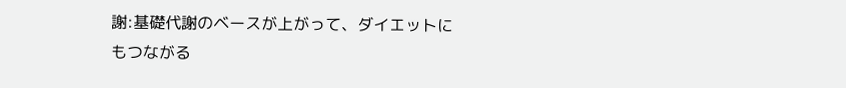謝:基礎代謝のベースが上がって、ダイエットにもつながる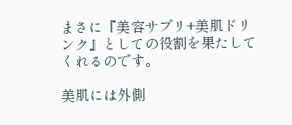まさに『美容サプリ+美肌ドリンク』としての役割を果たしてくれるのです。

美肌には外側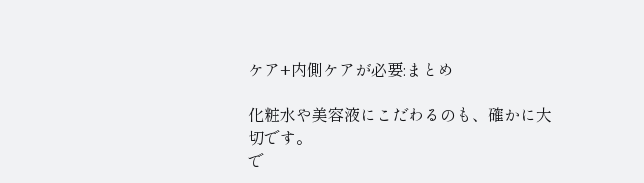ケア+内側ケアが必要:まとめ

化粧水や美容液にこだわるのも、確かに大切です。
で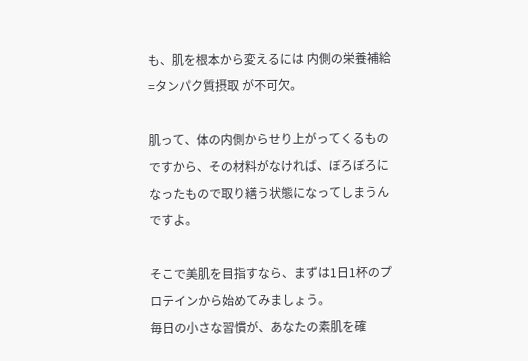も、肌を根本から変えるには 内側の栄養補給=タンパク質摂取 が不可欠。

肌って、体の内側からせり上がってくるものですから、その材料がなければ、ぼろぼろになったもので取り繕う状態になってしまうんですよ。

そこで美肌を目指すなら、まずは1日1杯のプロテインから始めてみましょう。
毎日の小さな習慣が、あなたの素肌を確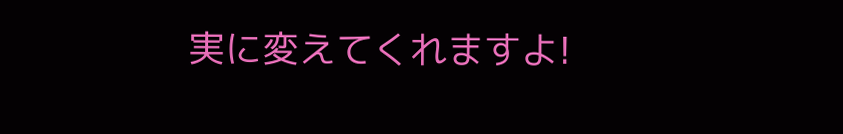実に変えてくれますよ!